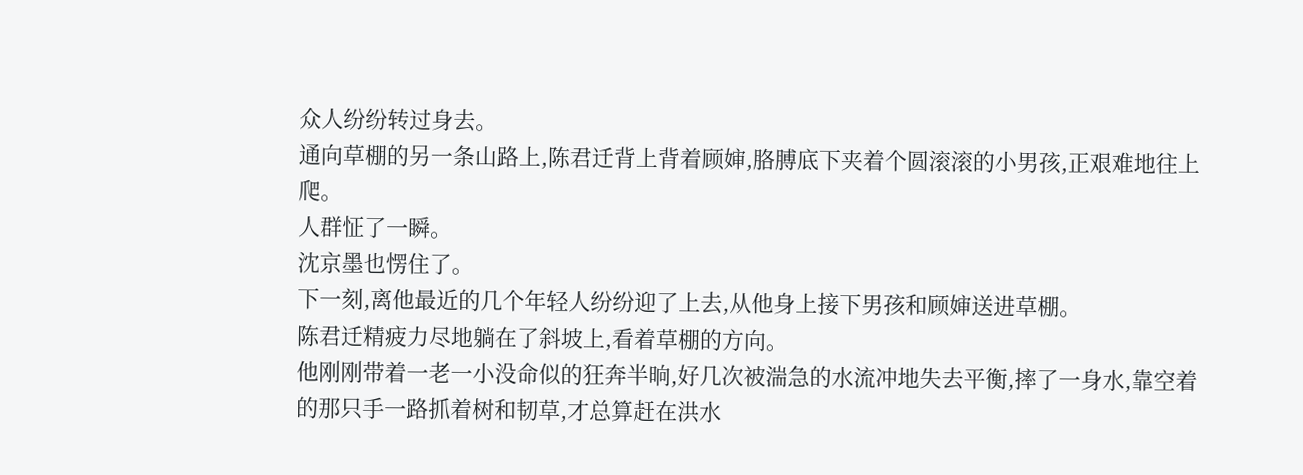众人纷纷转过身去。
通向草棚的另一条山路上,陈君迁背上背着顾婶,胳膊底下夹着个圆滚滚的小男孩,正艰难地往上爬。
人群怔了一瞬。
沈京墨也愣住了。
下一刻,离他最近的几个年轻人纷纷迎了上去,从他身上接下男孩和顾婶送进草棚。
陈君迁精疲力尽地躺在了斜坡上,看着草棚的方向。
他刚刚带着一老一小没命似的狂奔半晌,好几次被湍急的水流冲地失去平衡,摔了一身水,靠空着的那只手一路抓着树和韧草,才总算赶在洪水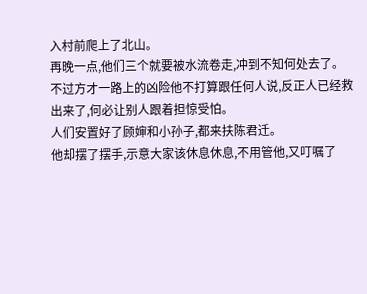入村前爬上了北山。
再晚一点,他们三个就要被水流卷走,冲到不知何处去了。
不过方才一路上的凶险他不打算跟任何人说,反正人已经救出来了,何必让别人跟着担惊受怕。
人们安置好了顾婶和小孙子,都来扶陈君迁。
他却摆了摆手,示意大家该休息休息,不用管他,又叮嘱了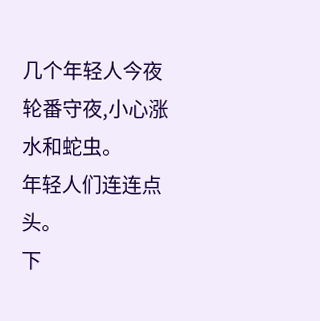几个年轻人今夜轮番守夜,小心涨水和蛇虫。
年轻人们连连点头。
下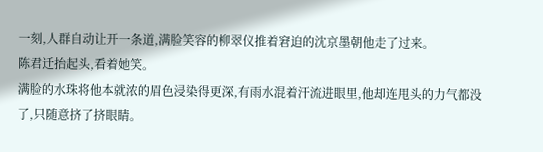一刻,人群自动让开一条道,满脸笑容的柳翠仪推着窘迫的沈京墨朝他走了过来。
陈君迁抬起头,看着她笑。
满脸的水珠将他本就浓的眉色浸染得更深,有雨水混着汗流进眼里,他却连甩头的力气都没了,只随意挤了挤眼睛。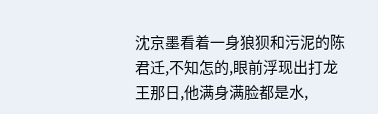沈京墨看着一身狼狈和污泥的陈君迁,不知怎的,眼前浮现出打龙王那日,他满身满脸都是水,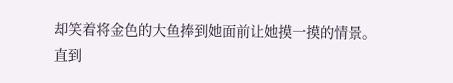却笑着将金色的大鱼捧到她面前让她摸一摸的情景。
直到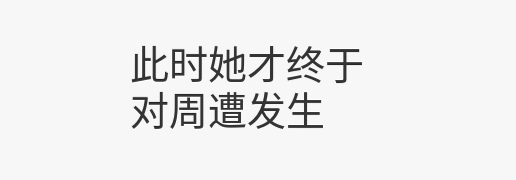此时她才终于对周遭发生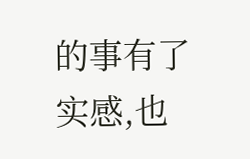的事有了实感,也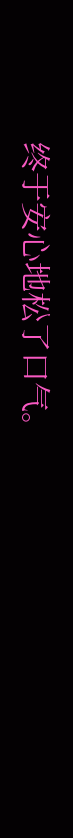终于安心地松了口气。